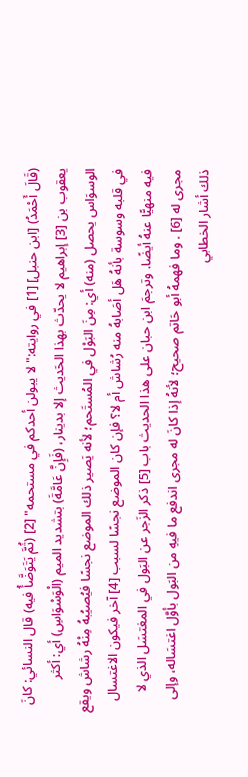(قَالَ أَحْمَدُ) [ابن حنبل] [1] في روايته:"لا يبولن أحدكم في مستحمه" [2] (ثُمَّ يَتَوَضَّأُ فيه) قال النسائي: كانَ يعقوب بن [3] إبراهيم لا يحدّث بهذا الحَديث إلا بدينار، (فَإِنَّ عَامَّةَ) بتشديد الميم (الْوَسْوَاسِ) أي: أكثر الوسوَاس يحصل (منه) أي: مِنَ البَوْل في المُستَحم؛ لأنه يَصير ذلك الموضع نجسًا فيُصيُبهُ مِنْهُ رشاش ويقع في قلبه وسوسة بأنهُ هَل أصَابهُ منه رُشاش أم لا؟ فإن كان الموضع نجسًا لسبب [4] آخر فيكون الاغتسال فيه منهيًّا عنهُ أيضًا. وترجمَ ابن حبان على هذا الحديث باب [5] ذكر الزَجر عن البَول في المغتسَل الذي لا مجرى له [6] . وما فهمهُ أبو حَاتم صحيح؛ لأنهُ إذا كانَ له مجرى اندفع ما فيهِ من البَول بأوَّل اغتسَاله، وإلى ذلك أشار الخطابي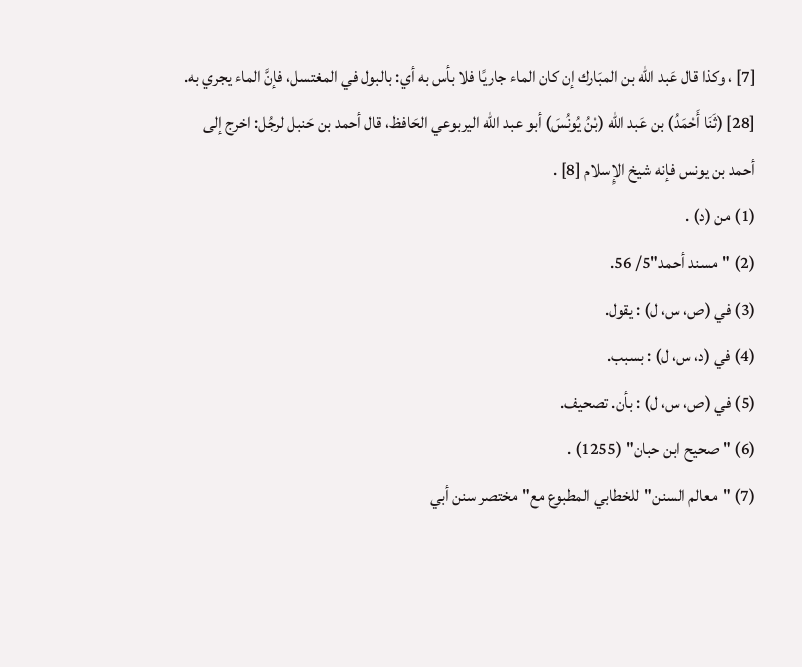[7] ، وكذا قال عَبد الله بن المبَارك إن كان الماء جاريًا فلا بأس به أي: بالبول في المغتسل، فإنَّ الماء يجري به.
[28] (ثَنَا أَحْمَدُ) بن عَبد الله (بْنُ يُونُسَ) أبو عبد الله اليربوعي الحَافظ، قال أحمد بن حَنبل لرجُل: اخرج إلى أحمد بن يونس فإنه شيخ الإِسلام [8] .
(1) من (د) .
(2) "مسند أحمد"5/ 56.
(3) في (ص، س، ل) : يقول.
(4) في (د، س، ل) : بسبب.
(5) في (ص، س، ل) : بأن. تصحيف.
(6) "صحيح ابن حبان" (1255) .
(7) "معالم السنن"للخطابي المطبوع مع"مختصر سنن أبي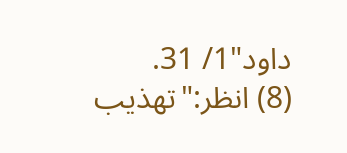داود"1/ 31.
(8) انظر:"تهذيب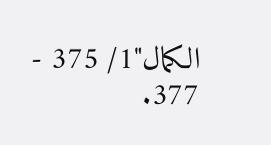الكمال"1/ 375 - 377.